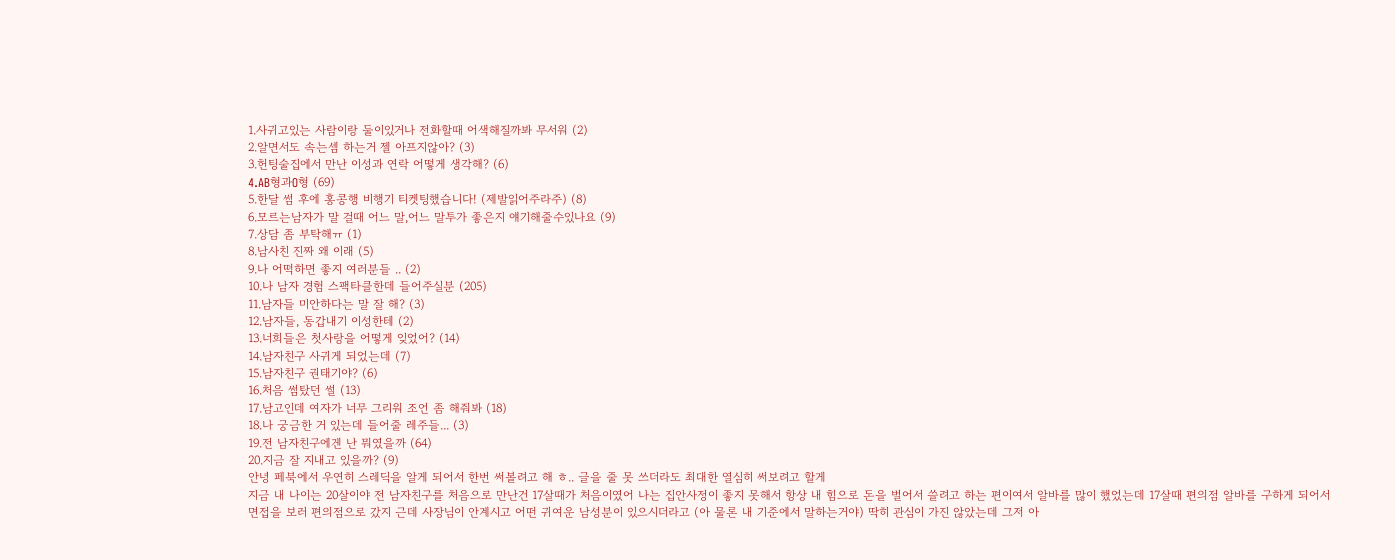1.사귀고있는 사람이랑 둘이있거나 전화할때 어색해질까봐 무서워 (2)
2.알면서도 속는셈 하는거 젤 아프지않아? (3)
3.헌팅술집에서 만난 이성과 연락 어떻게 생각해? (6)
4.AB형과O형 (69)
5.한달 썸 후에 홍콩행 비행기 티켓팅했습니다! (제발읽어주라주) (8)
6.모르는남자가 말 걸때 어느 말,어느 말투가 좋은지 얘기해줄수있나요 (9)
7.상담 좀 부탁해ㅠ (1)
8.남사친 진짜 왜 이래 (5)
9.나 어떡하면 좋지 여러분들 .. (2)
10.나 남자 경험 스팩타클한데 들어주실분 (205)
11.남자들 미안하다는 말 잘 해? (3)
12.남자들, 동갑내기 이성한테 (2)
13.너희들은 첫사랑을 어떻게 잊었어? (14)
14.남자친구 사귀게 되었는데 (7)
15.남자친구 권태기야? (6)
16.처음 썸탔던 썰 (13)
17.남고인데 여자가 너무 그리워 조언 좀 해줘봐 (18)
18.나 궁금한 거 있는데 들어줄 레주들... (3)
19.전 남자친구에겐 난 뭐였을까 (64)
20.지금 잘 지내고 있을까? (9)
안녕 페북에서 우연히 스레딕을 알게 되어서 한번 써볼려고 해 ㅎ.. 글을 줄 못 쓰더라도 최대한 열심히 써보려고 할게
지금 내 나이는 20살이야 전 남자친구를 처음으로 만난건 17살때가 처음이였어 나는 집안사정이 좋지 못해서 항상 내 힘으로 돈을 벌어서 쓸려고 하는 편이여서 알바를 많이 했었는데 17살때 편의점 알바를 구하게 되어서 면접을 보러 편의점으로 갔지 근데 사장님이 안계시고 어떤 귀여운 남성분이 있으시더라고 (아 물론 내 기준에서 말하는거야) 딱히 관심이 가진 않았는데 그저 아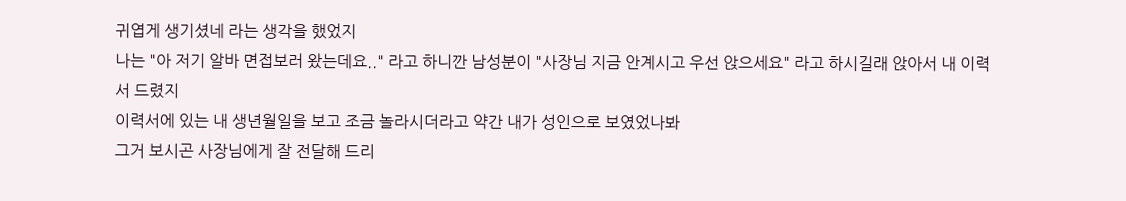귀엽게 생기셨네 라는 생각을 했었지
나는 "아 저기 알바 면접보러 왔는데요.." 라고 하니깐 남성분이 "사장님 지금 안계시고 우선 앉으세요" 라고 하시길래 앉아서 내 이력서 드렸지
이력서에 있는 내 생년월일을 보고 조금 놀라시더라고 약간 내가 성인으로 보였었나봐
그거 보시곤 사장님에게 잘 전달해 드리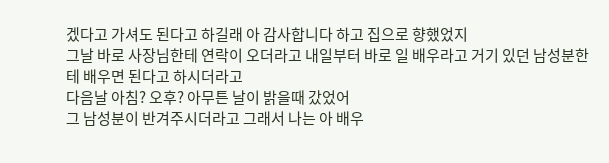겠다고 가셔도 된다고 하길래 아 감사합니다 하고 집으로 향했었지
그날 바로 사장님한테 연락이 오더라고 내일부터 바로 일 배우라고 거기 있던 남성분한테 배우면 된다고 하시더라고
다음날 아침? 오후? 아무튼 날이 밝을때 갔었어
그 남성분이 반겨주시더라고 그래서 나는 아 배우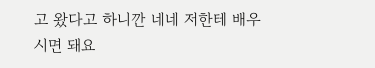고 왔다고 하니깐 네네 저한테 배우시면 돼요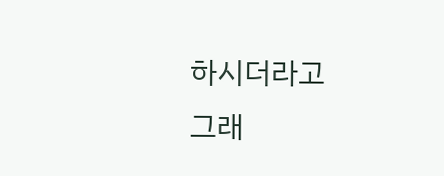하시더라고
그래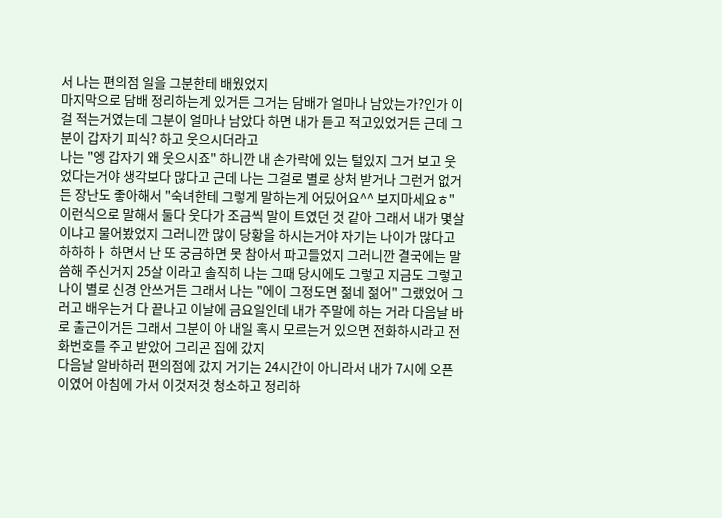서 나는 편의점 일을 그분한테 배웠었지
마지막으로 담배 정리하는게 있거든 그거는 담배가 얼마나 남았는가?인가 이걸 적는거였는데 그분이 얼마나 남았다 하면 내가 듣고 적고있었거든 근데 그분이 갑자기 피식? 하고 웃으시더라고
나는 "엥 갑자기 왜 웃으시죠" 하니깐 내 손가락에 있는 털있지 그거 보고 웃었다는거야 생각보다 많다고 근데 나는 그걸로 별로 상처 받거나 그런거 없거든 장난도 좋아해서 "숙녀한테 그렇게 말하는게 어딨어요^^ 보지마세요ㅎ" 이런식으로 말해서 둘다 웃다가 조금씩 말이 트였던 것 같아 그래서 내가 몇살이냐고 물어봤었지 그러니깐 많이 당황을 하시는거야 자기는 나이가 많다고 하하하ㅏ 하면서 난 또 궁금하면 못 참아서 파고들었지 그러니깐 결국에는 말씀해 주신거지 25살 이라고 솔직히 나는 그때 당시에도 그렇고 지금도 그렇고 나이 별로 신경 안쓰거든 그래서 나는 "에이 그정도면 젊네 젊어" 그랬었어 그러고 배우는거 다 끝나고 이날에 금요일인데 내가 주말에 하는 거라 다음날 바로 출근이거든 그래서 그분이 아 내일 혹시 모르는거 있으면 전화하시라고 전화번호를 주고 받았어 그리곤 집에 갔지
다음날 알바하러 편의점에 갔지 거기는 24시간이 아니라서 내가 7시에 오픈이였어 아침에 가서 이것저것 청소하고 정리하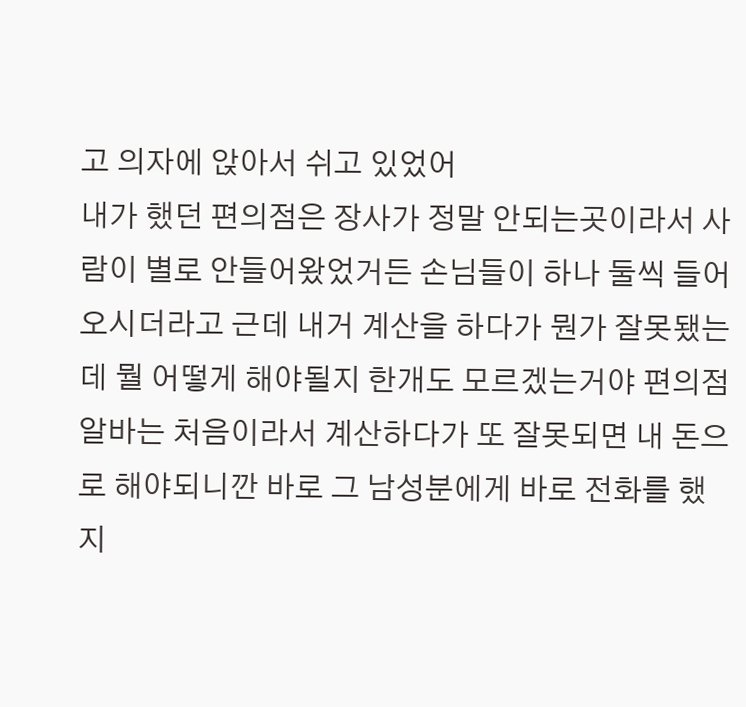고 의자에 앉아서 쉬고 있었어
내가 했던 편의점은 장사가 정말 안되는곳이라서 사람이 별로 안들어왔었거든 손님들이 하나 둘씩 들어오시더라고 근데 내거 계산을 하다가 뭔가 잘못됐는데 뭘 어떻게 해야될지 한개도 모르겠는거야 편의점 알바는 처음이라서 계산하다가 또 잘못되면 내 돈으로 해야되니깐 바로 그 남성분에게 바로 전화를 했지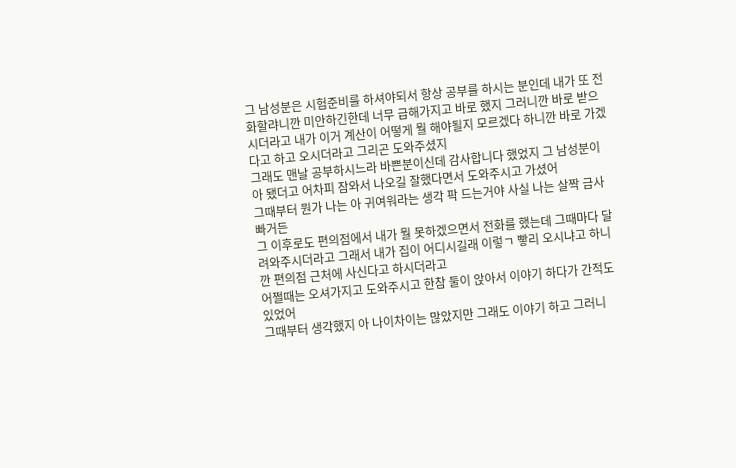그 남성분은 시험준비를 하셔야되서 항상 공부를 하시는 분인데 내가 또 전화할랴니깐 미안하긴한데 너무 급해가지고 바로 했지 그러니깐 바로 받으시더라고 내가 이거 계산이 어떻게 뭘 해야될지 모르겠다 하니깐 바로 가겠다고 하고 오시더라고 그리곤 도와주셨지
그래도 맨날 공부하시느라 바쁜분이신데 감사합니다 했었지 그 남성분이 아 됐더고 어차피 잠와서 나오길 잘했다면서 도와주시고 가셨어
그때부터 뭔가 나는 아 귀여워라는 생각 팍 드는거야 사실 나는 살짝 금사빠거든
그 이후로도 편의점에서 내가 뭘 못하겠으면서 전화를 했는데 그때마다 달려와주시더라고 그래서 내가 집이 어디시길래 이렇ㄱ 빻리 오시냐고 하니깐 편의점 근처에 사신다고 하시더라고
어쩔때는 오셔가지고 도와주시고 한참 둘이 앉아서 이야기 하다가 간적도 있었어
그때부터 생각했지 아 나이차이는 많았지만 그래도 이야기 하고 그러니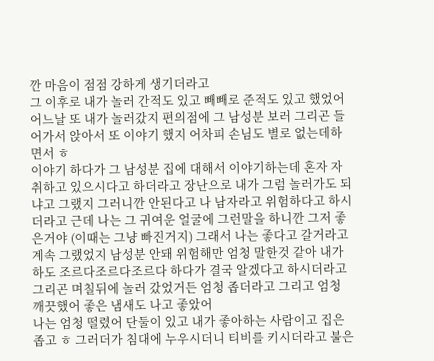깐 마음이 점점 강하게 생기더라고
그 이후로 내가 놀러 간적도 있고 빼빼로 준적도 있고 했었어
어느날 또 내가 놀러갔지 편의점에 그 남성분 보러 그리곤 들어가서 앉아서 또 이야기 했지 어차피 손님도 별로 없는데하면서 ㅎ
이야기 하다가 그 남성분 집에 대해서 이야기하는데 혼자 자취하고 있으시다고 하더라고 장난으로 내가 그럼 놀러가도 되냐고 그랬지 그러니깐 안된다고 나 남자라고 위험하다고 하시더라고 근데 나는 그 귀여운 얼굴에 그런말을 하니깐 그저 좋은거야 (이때는 그냥 빠진거지) 그래서 나는 좋다고 갈거라고 계속 그랬었지 남성분 안돼 위험해만 엄청 말한것 같아 내가 하도 조르다조르다조르다 하다가 결국 알겠다고 하시더라고
그리곤 며칠뒤에 놀러 갔었거든 엄청 좁더라고 그리고 엄청 깨끗했어 좋은 냄새도 나고 좋았어
나는 엄청 떨렸어 단둘이 있고 내가 좋아하는 사람이고 집은 좁고 ㅎ 그러더가 침대에 누우시더니 티비를 키시더라고 불은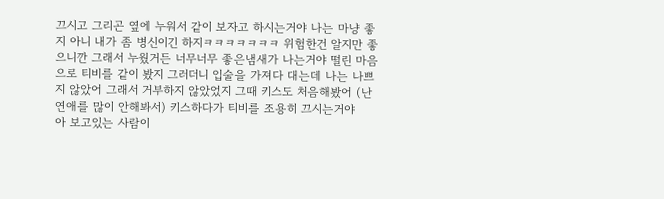끄시고 그리곤 옆에 누워서 같이 보자고 하시는거야 나는 마냥 좋지 아니 내가 좀 병신이긴 하지ㅋㅋㅋㅋㅋㅋㅋ 위험한건 알지만 좋으니깐 그래서 누웠거든 너무너무 좋은냄새가 나는거야 떨린 마음으로 티비를 같이 봤지 그러더니 입술을 가져다 대는데 나는 나쁘지 않았어 그래서 거부하지 않았었지 그때 키스도 처음해봤어 (난 연애를 많이 안해봐서) 키스하다가 티비를 조용히 끄시는거야
아 보고있는 사람이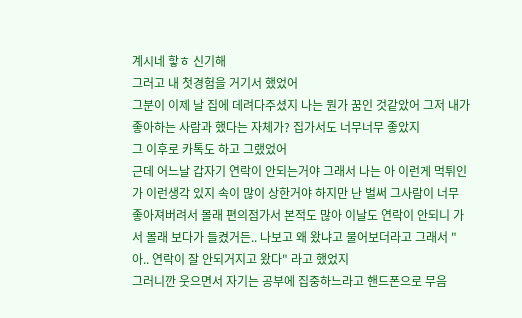계시네 핳ㅎ 신기해
그러고 내 첫경험을 거기서 했었어
그분이 이제 날 집에 데려다주셨지 나는 뭔가 꿈인 것같았어 그저 내가 좋아하는 사람과 했다는 자체가? 집가서도 너무너무 좋았지
그 이후로 카톡도 하고 그랬었어
근데 어느날 갑자기 연락이 안되는거야 그래서 나는 아 이런게 먹튀인가 이런생각 있지 속이 많이 상한거야 하지만 난 벌써 그사람이 너무 좋아져버려서 몰래 편의점가서 본적도 많아 이날도 연락이 안되니 가서 몰래 보다가 들켰거든.. 나보고 왜 왔냐고 물어보더라고 그래서 "아.. 연락이 잘 안되거지고 왔다" 라고 했었지
그러니깐 웃으면서 자기는 공부에 집중하느라고 핸드폰으로 무음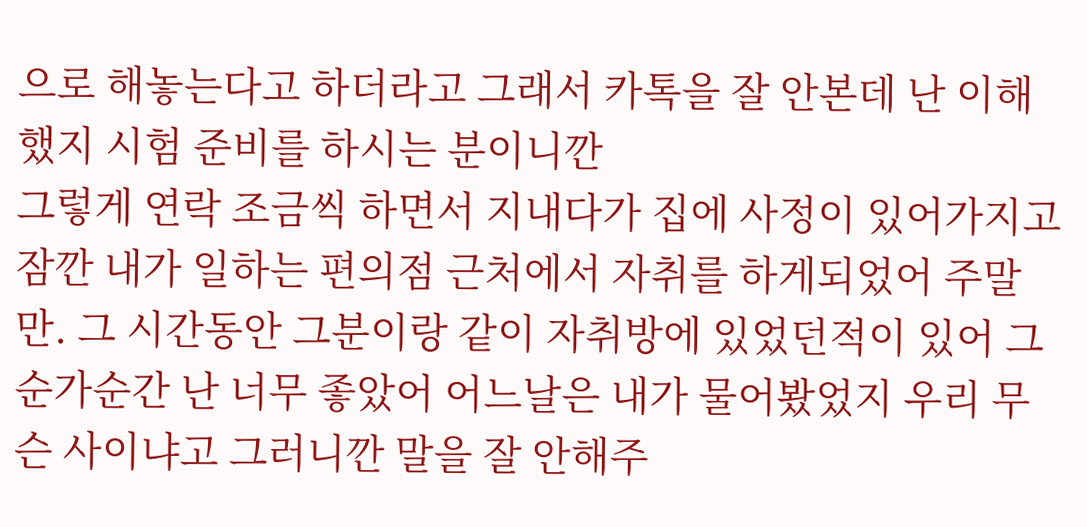으로 해놓는다고 하더라고 그래서 카톡을 잘 안본데 난 이해했지 시험 준비를 하시는 분이니깐
그렇게 연락 조금씩 하면서 지내다가 집에 사정이 있어가지고 잠깐 내가 일하는 편의점 근처에서 자취를 하게되었어 주말만. 그 시간동안 그분이랑 같이 자취방에 있었던적이 있어 그 순가순간 난 너무 좋았어 어느날은 내가 물어봤었지 우리 무슨 사이냐고 그러니깐 말을 잘 안해주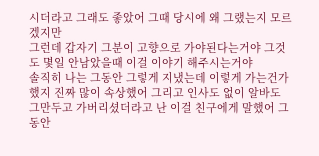시더라고 그래도 좋았어 그때 당시에 왜 그랬는지 모르겠지만
그런데 갑자기 그분이 고향으로 가야된다는거야 그것도 몇일 안남았을때 이걸 이야기 해주시는거야
솔직히 나는 그동안 그렇게 지냈는데 이렇게 가는건가 했지 진짜 많이 속상했어 그리고 인사도 없이 알바도 그만두고 가버리셨더라고 난 이걸 친구에게 말했어 그동안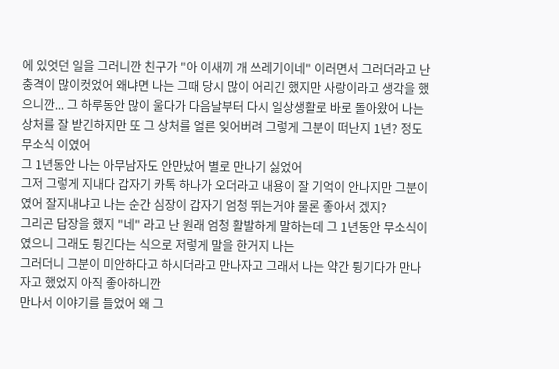에 있엇던 일을 그러니깐 친구가 "아 이새끼 개 쓰레기이네" 이러면서 그러더라고 난 충격이 많이컷었어 왜냐면 나는 그때 당시 많이 어리긴 했지만 사랑이라고 생각을 했으니깐... 그 하루동안 많이 울다가 다음날부터 다시 일상생활로 바로 돌아왔어 나는 상처를 잘 받긴하지만 또 그 상처를 얼른 잊어버려 그렇게 그분이 떠난지 1년? 정도 무소식 이였어
그 1년동안 나는 아무남자도 안만났어 별로 만나기 싫었어
그저 그렇게 지내다 갑자기 카톡 하나가 오더라고 내용이 잘 기억이 안나지만 그분이였어 잘지내냐고 나는 순간 심장이 갑자기 엄청 뛰는거야 물론 좋아서 겠지?
그리곤 답장을 했지 "네" 라고 난 원래 엄청 활발하게 말하는데 그 1년동안 무소식이였으니 그래도 튕긴다는 식으로 저렇게 말을 한거지 나는
그러더니 그분이 미안하다고 하시더라고 만나자고 그래서 나는 약간 튕기다가 만나자고 했었지 아직 좋아하니깐
만나서 이야기를 들었어 왜 그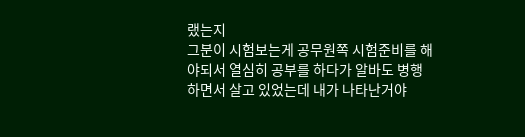랬는지
그분이 시험보는게 공무원쪽 시험준비를 해야되서 열심히 공부를 하다가 알바도 병행하면서 살고 있었는데 내가 나타난거야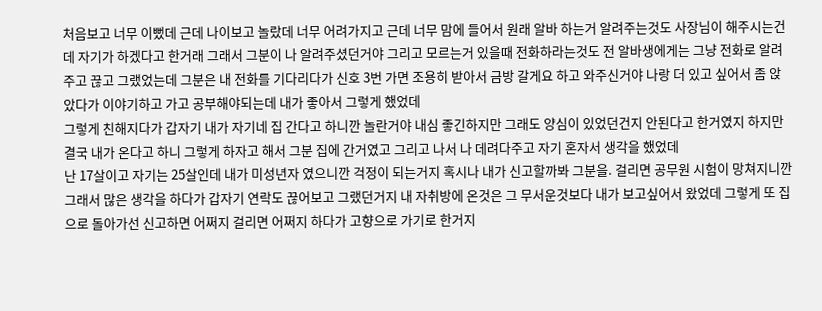처음보고 너무 이뻤데 근데 나이보고 놀랐데 너무 어려가지고 근데 너무 맘에 들어서 원래 알바 하는거 알려주는것도 사장님이 해주시는건데 자기가 하겠다고 한거래 그래서 그분이 나 알려주셨던거야 그리고 모르는거 있을때 전화하라는것도 전 알바생에게는 그냥 전화로 알려주고 끊고 그랬었는데 그분은 내 전화를 기다리다가 신호 3번 가면 조용히 받아서 금방 갈게요 하고 와주신거야 나랑 더 있고 싶어서 좀 앉았다가 이야기하고 가고 공부해야되는데 내가 좋아서 그렇게 했었데
그렇게 친해지다가 갑자기 내가 자기네 집 간다고 하니깐 놀란거야 내심 좋긴하지만 그래도 양심이 있었던건지 안된다고 한거였지 하지만 결국 내가 온다고 하니 그렇게 하자고 해서 그분 집에 간거였고 그리고 나서 나 데려다주고 자기 혼자서 생각을 했었데
난 17살이고 자기는 25살인데 내가 미성년자 였으니깐 걱정이 되는거지 혹시나 내가 신고할까봐 그분을. 걸리면 공무원 시험이 망쳐지니깐 그래서 많은 생각을 하다가 갑자기 연락도 끊어보고 그랬던거지 내 자취방에 온것은 그 무서운것보다 내가 보고싶어서 왔었데 그렇게 또 집으로 돌아가선 신고하면 어쩌지 걸리면 어쩌지 하다가 고향으로 가기로 한거지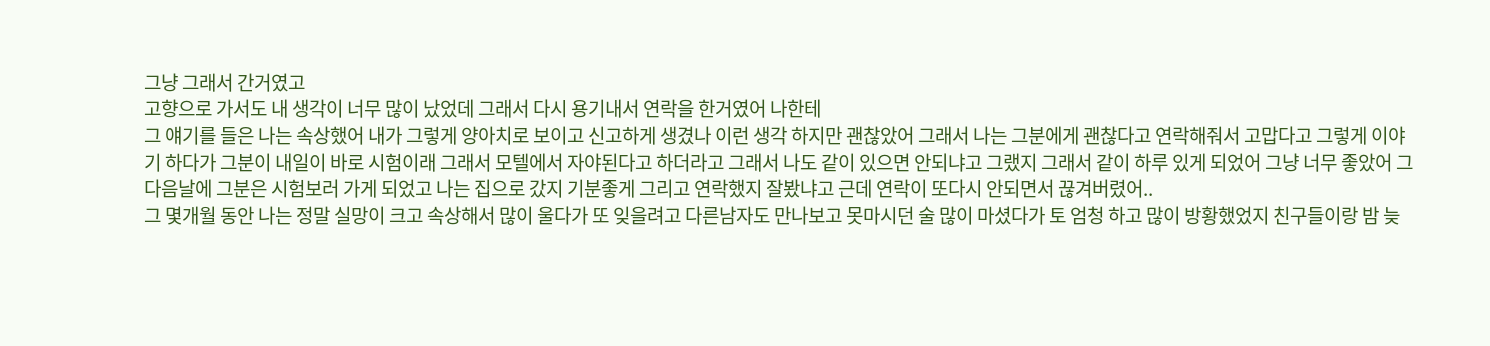그냥 그래서 간거였고
고향으로 가서도 내 생각이 너무 많이 났었데 그래서 다시 용기내서 연락을 한거였어 나한테
그 얘기를 들은 나는 속상했어 내가 그렇게 양아치로 보이고 신고하게 생겼나 이런 생각 하지만 괜찮았어 그래서 나는 그분에게 괜찮다고 연락해줘서 고맙다고 그렇게 이야기 하다가 그분이 내일이 바로 시험이래 그래서 모텔에서 자야된다고 하더라고 그래서 나도 같이 있으면 안되냐고 그랬지 그래서 같이 하루 있게 되었어 그냥 너무 좋았어 그다음날에 그분은 시험보러 가게 되었고 나는 집으로 갔지 기분좋게 그리고 연락했지 잘봤냐고 근데 연락이 또다시 안되면서 끊겨버렸어..
그 몇개월 동안 나는 정말 실망이 크고 속상해서 많이 울다가 또 잊을려고 다른남자도 만나보고 못마시던 술 많이 마셨다가 토 엄청 하고 많이 방황했었지 친구들이랑 밤 늦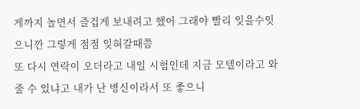게까지 놀면서 즐겁게 보내려고 했어 그래야 빨리 잊을수잇으니깐 그렇게 점점 잊혀갈때쯤
또 다시 연락이 오더라고 내일 시험인데 지금 모텔이라고 와줄 수 있냐고 내가 난 병신이라서 또 좋으니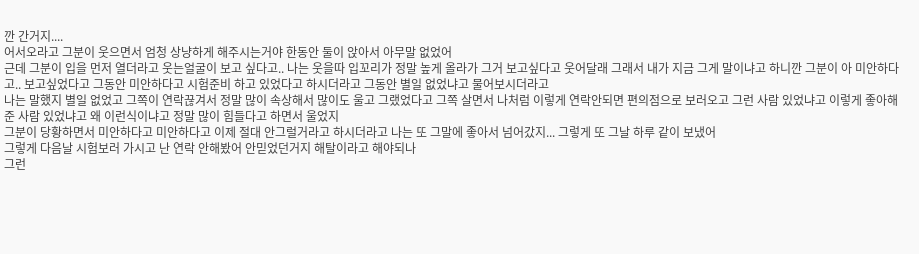깐 간거지....
어서오라고 그분이 웃으면서 엄청 상냥하게 해주시는거야 한동안 둘이 앉아서 아무말 없었어
근데 그분이 입을 먼저 열더라고 웃는얼굴이 보고 싶다고.. 나는 웃을따 입꼬리가 정말 높게 올라가 그거 보고싶다고 웃어달래 그래서 내가 지금 그게 말이냐고 하니깐 그분이 아 미안하다고.. 보고싶었다고 그동안 미안하다고 시험준비 하고 있었다고 하시더라고 그동안 별일 없었냐고 물어보시더라고
나는 말했지 별일 없었고 그쪽이 연락끊겨서 정말 많이 속상해서 많이도 울고 그랬었다고 그쪽 살면서 나처럼 이렇게 연락안되면 편의점으로 보러오고 그런 사람 있었냐고 이렇게 좋아해준 사람 있었냐고 왜 이런식이냐고 정말 많이 힘들다고 하면서 울었지
그분이 당황하면서 미안하다고 미안하다고 이제 절대 안그럴거라고 하시더라고 나는 또 그말에 좋아서 넘어갔지... 그렇게 또 그날 하루 같이 보냈어
그렇게 다음날 시험보러 가시고 난 연락 안해봤어 안믿었던거지 해탈이라고 해야되나
그런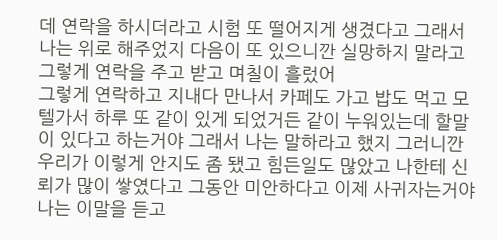데 연락을 하시더라고 시험 또 떨어지게 생겼다고 그래서 나는 위로 해주었지 다음이 또 있으니깐 실망하지 말라고 그렇게 연락을 주고 받고 며칠이 흘렀어
그렇게 연락하고 지내다 만나서 카페도 가고 밥도 먹고 모텔가서 하루 또 같이 있게 되었거든 같이 누워있는데 할말이 있다고 하는거야 그래서 나는 말하라고 했지 그러니깐 우리가 이렇게 안지도 좀 됐고 힘든일도 많았고 나한테 신뢰가 많이 쌓였다고 그동안 미안하다고 이제 사귀자는거야
나는 이말을 듣고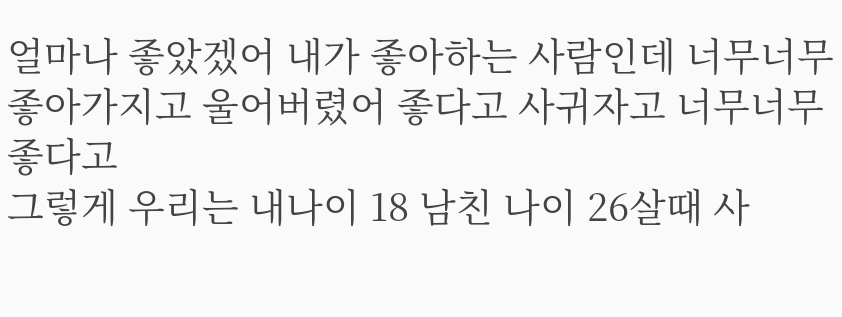얼마나 좋았겠어 내가 좋아하는 사람인데 너무너무 좋아가지고 울어버렸어 좋다고 사귀자고 너무너무 좋다고
그렇게 우리는 내나이 18 남친 나이 26살때 사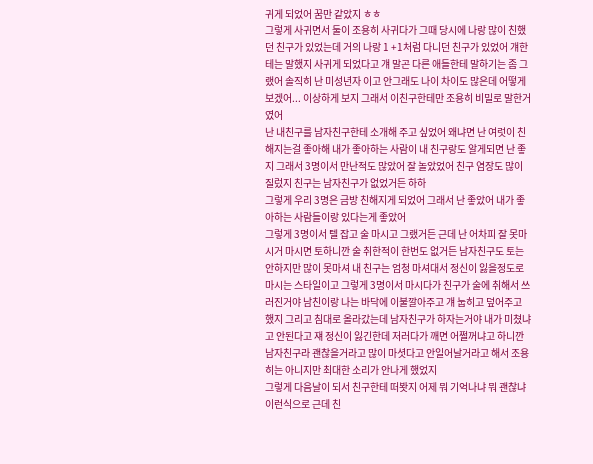귀게 되었어 꿈만 같았지 ㅎㅎ
그렇게 사귀면서 둘이 조용히 사귀다가 그때 당시에 나랑 많이 친했던 친구가 있었는데 거의 나랑 1 +1처럼 다니던 친구가 있었어 걔한테는 말했지 사귀게 되었다고 걔 말곤 다른 애들한테 말하기는 좀 그랬어 솔직히 난 미성년자 이고 안그래도 나이 차이도 많은데 어떻게 보겠어... 이상하게 보지 그래서 이친구한테만 조용히 비밀로 말한거였어
난 내친구를 남자친구한테 소개해 주고 싶었어 왜냐면 난 여럿이 친해지는걸 좋아해 내가 좋아하는 사람이 내 친구랑도 알게되면 난 좋지 그래서 3명이서 만난적도 많았어 잘 놀았었어 친구 염장도 많이 질렀지 친구는 남자친구가 없었거든 하하
그렇게 우리 3명은 금방 친해지게 되었어 그래서 난 좋았어 내가 좋아하는 사람들이랑 있다는게 좋았어
그렇게 3명이서 텔 잡고 술 마시고 그랬거든 근데 난 어차피 잘 못마시거 마시면 토하니깐 술 취한적이 한번도 없거든 남자친구도 토는 안하지만 많이 못마셔 내 친구는 엄청 마셔대서 정신이 잃을정도로 마시는 스타일이고 그렇게 3명이서 마시다가 친구가 술에 취해서 쓰러진거야 남친이랑 나는 바닥에 이불깔아주고 걔 눕히고 덮어주고 했지 그리고 침대로 올라갔는데 남자친구가 하자는거야 내가 미쳤냐고 안된다고 쟤 정신이 잃긴한데 저러다가 깨면 어쩔꺼냐고 하니깐 남자친구라 괜찮을거라고 많이 마셧다고 안일어날거라고 해서 조용히는 아니지만 최대한 소리가 안나게 했었지
그렇게 다음날이 되서 친구한테 떠봣지 어제 뭐 기억나냐 뭐 괜찮냐 이런식으로 근데 친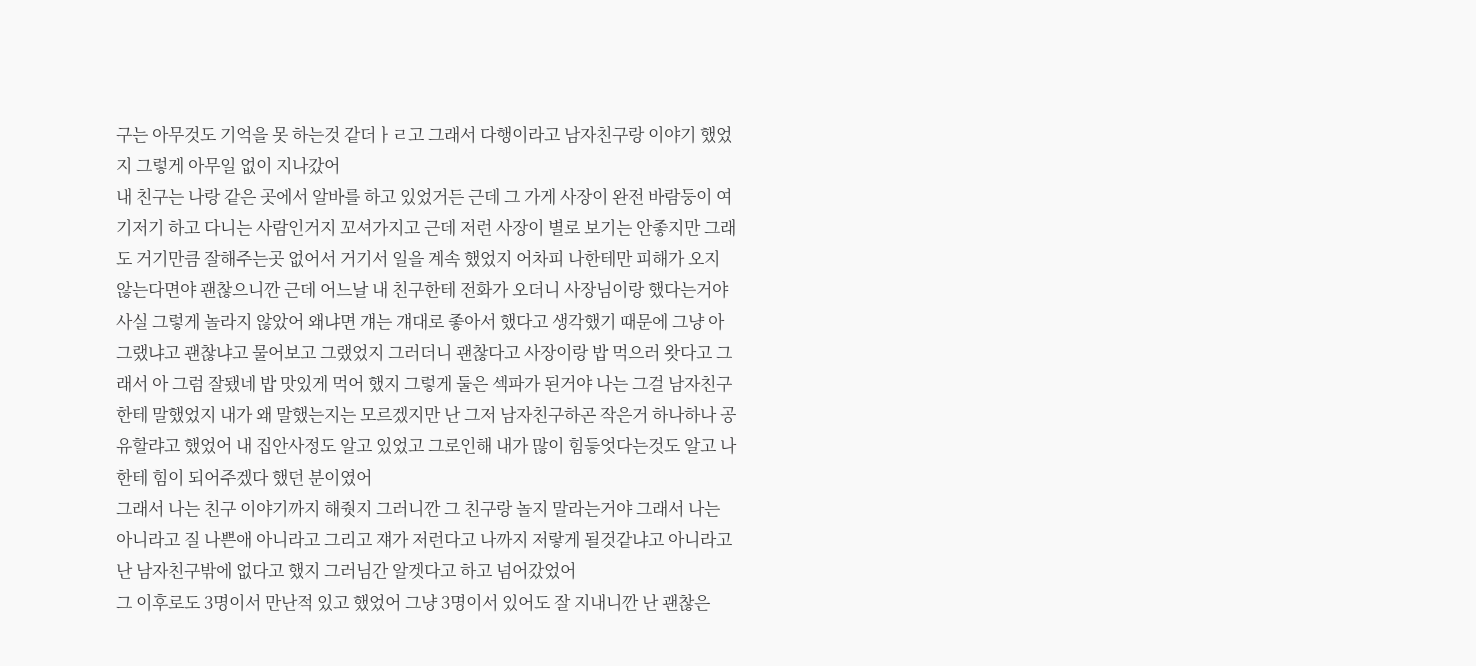구는 아무것도 기억을 못 하는것 같더ㅏㄹ고 그래서 다행이라고 남자친구랑 이야기 했었지 그렇게 아무일 없이 지나갔어
내 친구는 나랑 같은 곳에서 알바를 하고 있었거든 근데 그 가게 사장이 완전 바람둥이 여기저기 하고 다니는 사람인거지 꼬셔가지고 근데 저런 사장이 별로 보기는 안좋지만 그래도 거기만큼 잘해주는곳 없어서 거기서 일을 계속 했었지 어차피 나한테만 피해가 오지 않는다면야 괜찮으니깐 근데 어느날 내 친구한테 전화가 오더니 사장님이랑 했다는거야 사실 그렇게 놀라지 않았어 왜냐면 걔는 걔대로 좋아서 했다고 생각했기 때문에 그냥 아 그랬냐고 괜찮냐고 물어보고 그랬었지 그러더니 괜찮다고 사장이랑 밥 먹으러 왓다고 그래서 아 그럼 잘됐네 밥 맛있게 먹어 했지 그렇게 둘은 섹파가 된거야 나는 그걸 남자친구한테 말했었지 내가 왜 말했는지는 모르겠지만 난 그저 남자친구하곤 작은거 하나하나 공유할랴고 했었어 내 집안사정도 알고 있었고 그로인해 내가 많이 힘듷엇다는것도 알고 나한테 힘이 되어주겠다 했던 분이였어
그래서 나는 친구 이야기까지 해줫지 그러니깐 그 친구랑 놀지 말라는거야 그래서 나는 아니라고 질 나쁜애 아니라고 그리고 쟤가 저런다고 나까지 저랗게 될것같냐고 아니라고 난 남자친구밖에 없다고 했지 그러님간 알겟다고 하고 넘어갔었어
그 이후로도 3명이서 만난적 있고 했었어 그냥 3명이서 있어도 잘 지내니깐 난 괜찮은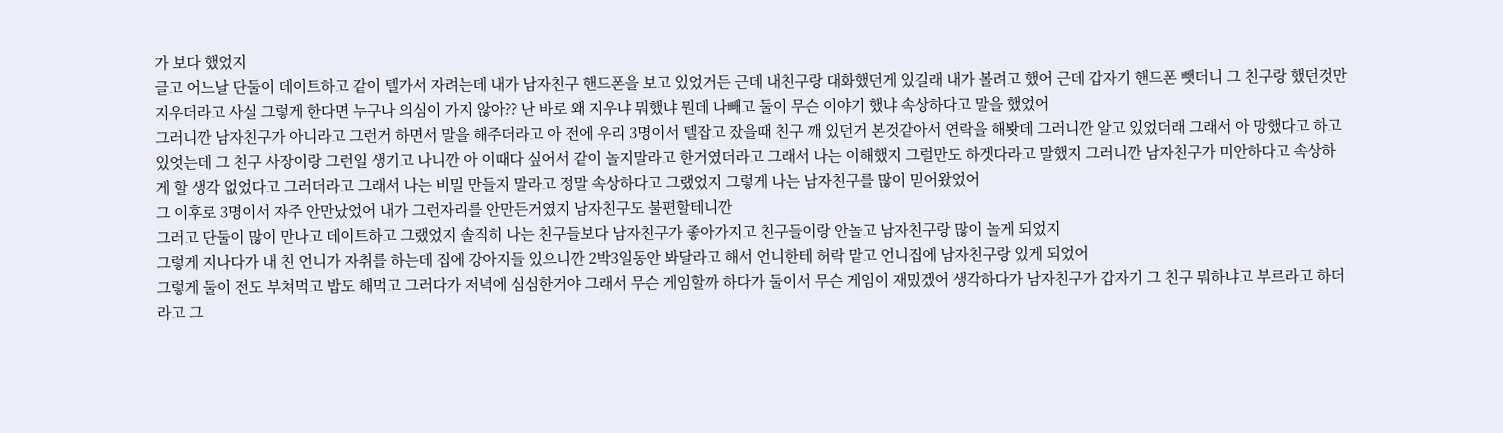가 보다 했었지
글고 어느날 단둘이 데이트하고 같이 텔가서 자려는데 내가 남자친구 핸드폰을 보고 있었거든 근데 내친구랑 대화했던게 있길래 내가 볼려고 했어 근데 갑자기 핸드폰 뺏더니 그 친구랑 했던것만 지우더라고 사실 그렇게 한다면 누구나 의심이 가지 않아?? 난 바로 왜 지우냐 뭐했냐 뭔데 나빼고 둘이 무슨 이야기 했냐 속상하다고 말을 했었어
그러니깐 남자친구가 아니라고 그런거 하면서 말을 해주더라고 아 전에 우리 3명이서 텔잡고 잤을때 친구 깨 있던거 본것같아서 연락을 해봣데 그러니깐 알고 있었더래 그래서 아 망했다고 하고 있엇는데 그 친구 사장이랑 그런일 생기고 나니깐 아 이때다 싶어서 같이 놀지말라고 한거였더라고 그래서 나는 이해했지 그럴만도 하겟다라고 말했지 그러니깐 남자친구가 미안하다고 속상하게 할 생각 없었다고 그러더라고 그래서 나는 비밀 만들지 말라고 정말 속상하다고 그랬었지 그렇게 나는 남자친구를 많이 믿어왔었어
그 이후로 3명이서 자주 안만났었어 내가 그런자리를 안만든거였지 남자친구도 불편할테니깐
그러고 단둘이 많이 만나고 데이트하고 그랬었지 솔직히 나는 친구들보다 남자친구가 좋아가지고 친구들이랑 안놀고 남자친구랑 많이 놀게 되었지
그렇게 지나다가 내 친 언니가 자취를 하는데 집에 강아지들 있으니깐 2박3일동안 봐달라고 해서 언니한테 허락 맡고 언니집에 남자친구랑 있게 되었어
그렇게 둘이 전도 부쳐먹고 밥도 해먹고 그러다가 저녁에 심심한거야 그래서 무슨 게임할까 하다가 둘이서 무슨 게임이 재밌겠어 생각하다가 남자친구가 갑자기 그 친구 뭐하냐고 부르라고 하더라고 그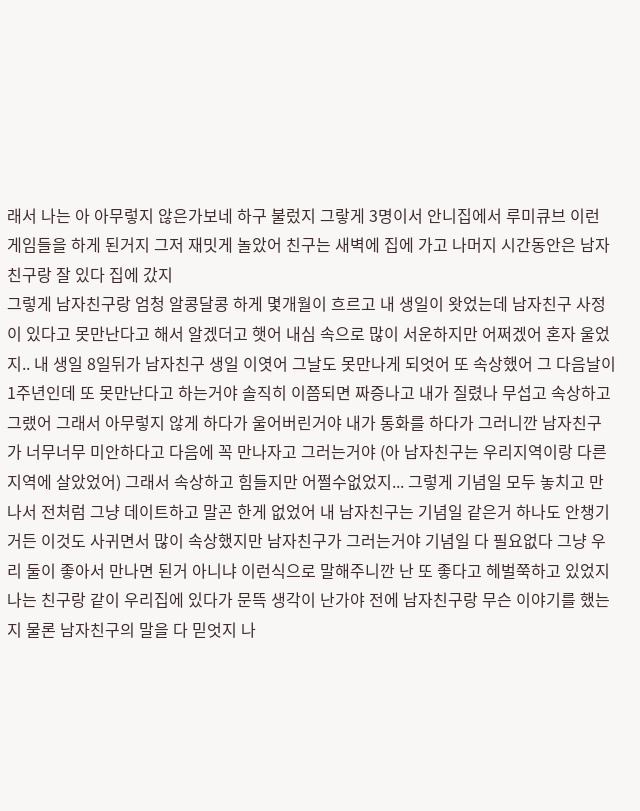래서 나는 아 아무렇지 않은가보네 하구 불렀지 그랗게 3명이서 안니집에서 루미큐브 이런 게임들을 하게 된거지 그저 재밋게 놀았어 친구는 새벽에 집에 가고 나머지 시간동안은 남자친구랑 잘 있다 집에 갔지
그렇게 남자친구랑 엄청 알콩달콩 하게 몇개월이 흐르고 내 생일이 왓었는데 남자친구 사정이 있다고 못만난다고 해서 알겠더고 햇어 내심 속으로 많이 서운하지만 어쩌겠어 혼자 울었지.. 내 생일 8일뒤가 남자친구 생일 이엿어 그날도 못만나게 되엇어 또 속상했어 그 다음날이 1주년인데 또 못만난다고 하는거야 솔직히 이쯤되면 짜증나고 내가 질렸나 무섭고 속상하고 그랬어 그래서 아무렇지 않게 하다가 울어버린거야 내가 통화를 하다가 그러니깐 남자친구가 너무너무 미안하다고 다음에 꼭 만나자고 그러는거야 (아 남자친구는 우리지역이랑 다른지역에 살았었어) 그래서 속상하고 힘들지만 어쩔수없었지... 그렇게 기념일 모두 놓치고 만나서 전처럼 그냥 데이트하고 말곤 한게 없었어 내 남자친구는 기념일 같은거 하나도 안챙기거든 이것도 사귀면서 많이 속상했지만 남자친구가 그러는거야 기념일 다 필요없다 그냥 우리 둘이 좋아서 만나면 된거 아니냐 이런식으로 말해주니깐 난 또 좋다고 헤벌쭉하고 있었지
나는 친구랑 같이 우리집에 있다가 문뜩 생각이 난가야 전에 남자친구랑 무슨 이야기를 했는지 물론 남자친구의 말을 다 믿엇지 나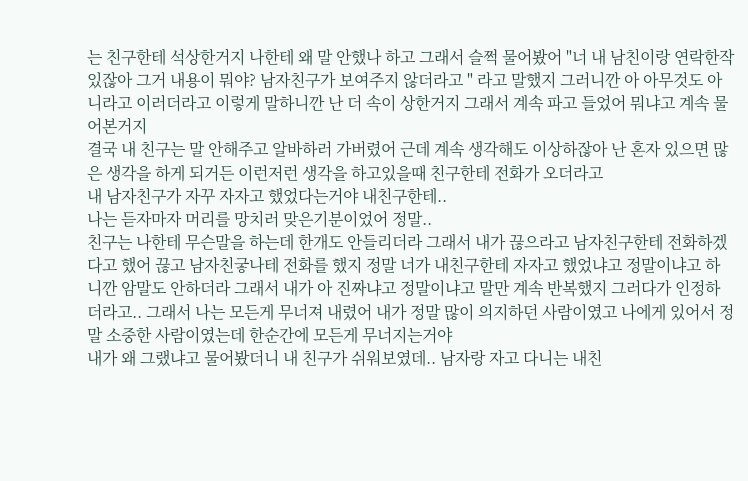는 친구한테 석상한거지 나한테 왜 말 안했나 하고 그래서 슬쩍 물어봤어 "너 내 남친이랑 연락한작 있잖아 그거 내용이 뭐야? 남자친구가 보여주지 않더라고 " 라고 말했지 그러니깐 아 아무것도 아니라고 이러더라고 이렇게 말하니깐 난 더 속이 상한거지 그래서 계속 파고 들었어 뭐냐고 계속 물어본거지
결국 내 친구는 말 안해주고 알바하러 가버렸어 근데 계속 생각해도 이상하잖아 난 혼자 있으면 많은 생각을 하게 되거든 이런저런 생각을 하고있을때 친구한테 전화가 오더라고
내 남자친구가 자꾸 자자고 했었다는거야 내친구한테..
나는 듣자마자 머리를 망치러 맞은기분이었어 정말..
친구는 나한테 무슨말을 하는데 한개도 안들리더라 그래서 내가 끊으라고 남자친구한테 전화하겠다고 했어 끊고 남자친궇나테 전화를 했지 정말 너가 내친구한테 자자고 했었냐고 정말이냐고 하니깐 암말도 안하더라 그래서 내가 아 진짜냐고 정말이냐고 말만 계속 반복했지 그러다가 인정하더라고.. 그래서 나는 모든게 무너져 내렸어 내가 정말 많이 의지하던 사람이였고 나에게 있어서 정말 소중한 사람이였는데 한순간에 모든게 무너지는거야
내가 왜 그랬냐고 물어봤더니 내 친구가 쉬워보였데.. 남자랑 자고 다니는 내친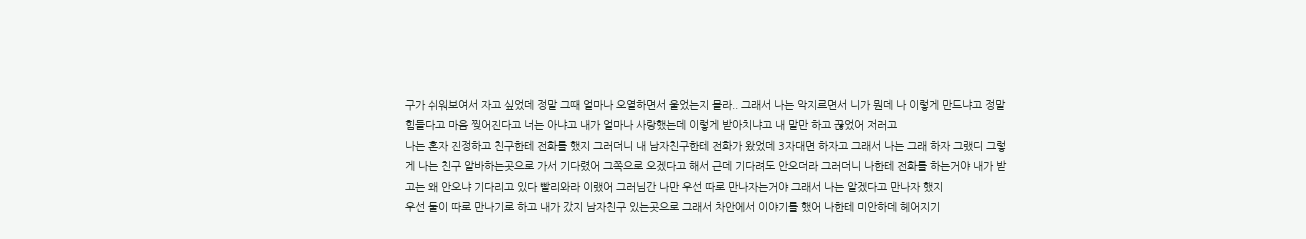구가 쉬워보여서 자고 싶었데 정말 그때 얼마나 오열하면서 울었는지 몰라.. 그래서 나는 악지르면서 니가 뭔데 나 이렇게 만드냐고 정말 힘들다고 마음 찢어진다고 너는 아냐고 내가 얼마나 사랑했는데 이렇게 받아치냐고 내 말만 하고 끊었어 저러고
나는 혼자 진정하고 친구한테 전화를 했지 그러더니 내 남자친구한테 전화가 왔었데 3자대면 하자고 그래서 나는 그래 하자 그랬디 그렇게 나는 친구 알바하는곳으로 가서 기다렸어 그쪽으로 오겠다고 해서 근데 기다려도 안오더라 그러더니 나한테 전화를 하는거야 내가 받고는 왜 안오냐 기다리고 있다 빨리와라 이랬어 그러님간 나만 우선 따로 만나자는거야 그래서 나는 알겠다고 만나자 했지
우선 둘이 따로 만나기로 하고 내가 갔지 남자친구 있는곳으로 그래서 차안에서 이야기를 했어 나한테 미안하데 헤어지기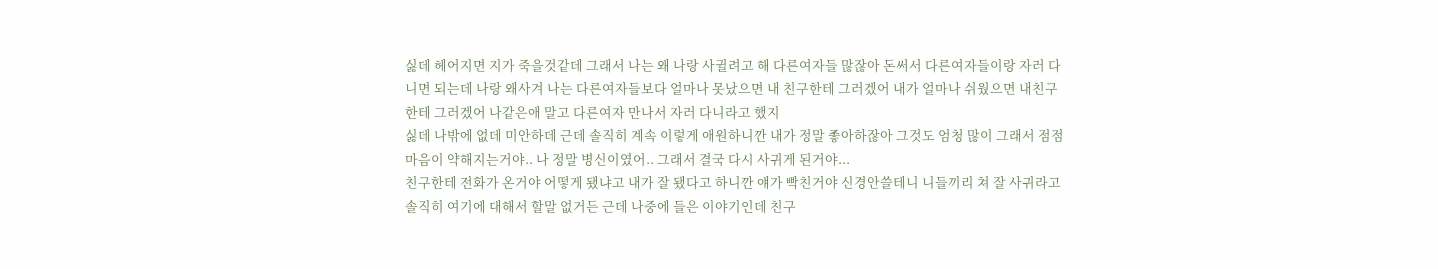싫데 헤어지면 지가 죽을것같데 그래서 나는 왜 나랑 사귈려고 해 다른여자들 많잖아 돈써서 다른여자들이랑 자러 다니면 되는데 나랑 왜사겨 나는 다른여자들보다 얼마나 못났으면 내 친구한테 그러겠어 내가 얼마나 쉬웠으면 내친구한테 그러겠어 나같은애 말고 다른여자 만나서 자러 다니라고 했지
싫데 나밖에 없데 미안하데 근데 솔직히 계속 이렇게 애원하니깐 내가 정말 좋아하잖아 그것도 엄청 많이 그래서 점점 마음이 약해지는거야.. 나 정말 병신이였어.. 그래서 결국 다시 사귀게 된거야...
친구한테 전화가 온거야 어떻게 됐냐고 내가 잘 됐다고 하니깐 얘가 빡친거야 신경안쓸테니 니들끼리 쳐 잘 사귀라고 솔직히 여기에 대해서 할말 없거든 근데 나중에 들은 이야기인데 친구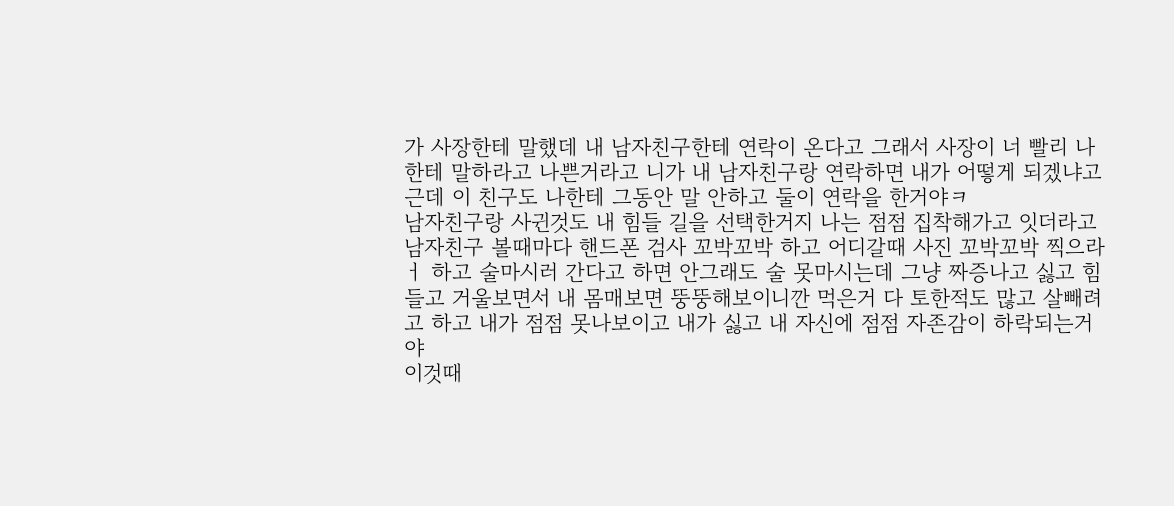가 사장한테 말했데 내 남자친구한테 연락이 온다고 그래서 사장이 너 빨리 나한테 말하라고 나쁜거라고 니가 내 남자친구랑 연락하면 내가 어떻게 되겠냐고 근데 이 친구도 나한테 그동안 말 안하고 둘이 연락을 한거야ㅋ
남자친구랑 사귄것도 내 힘들 길을 선택한거지 나는 점점 집착해가고 잇더라고 남자친구 볼때마다 핸드폰 검사 꼬박꼬박 하고 어디갈때 사진 꼬박꼬박 찍으라ㅓ 하고 술마시러 간다고 하면 안그래도 술 못마시는데 그냥 짜증나고 싫고 힘들고 거울보면서 내 몸매보면 뚱뚱해보이니깐 먹은거 다 토한적도 많고 살빼려고 하고 내가 점점 못나보이고 내가 싫고 내 자신에 점점 자존감이 하락되는거야
이것때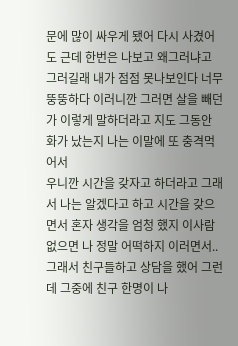문에 많이 싸우게 됐어 다시 사겼어도 근데 한번은 나보고 왜그러냐고 그러길래 내가 점점 못나보인다 너무 뚱뚱하다 이러니깐 그러면 살을 빼던가 이렇게 말하더라고 지도 그동안 화가 났는지 나는 이말에 또 충격먹어서
우니깐 시간을 갖자고 하더라고 그래서 나는 알겠다고 하고 시간을 갖으면서 혼자 생각을 엄청 했지 이사람 없으면 나 정말 어떡하지 이러면서.. 그래서 친구들하고 상담을 했어 그런데 그중에 친구 한명이 나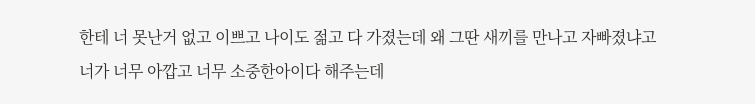한테 너 못난거 없고 이쁘고 나이도 젊고 다 가졌는데 왜 그딴 새끼를 만나고 자빠졌냐고 너가 너무 아깝고 너무 소중한아이다 해주는데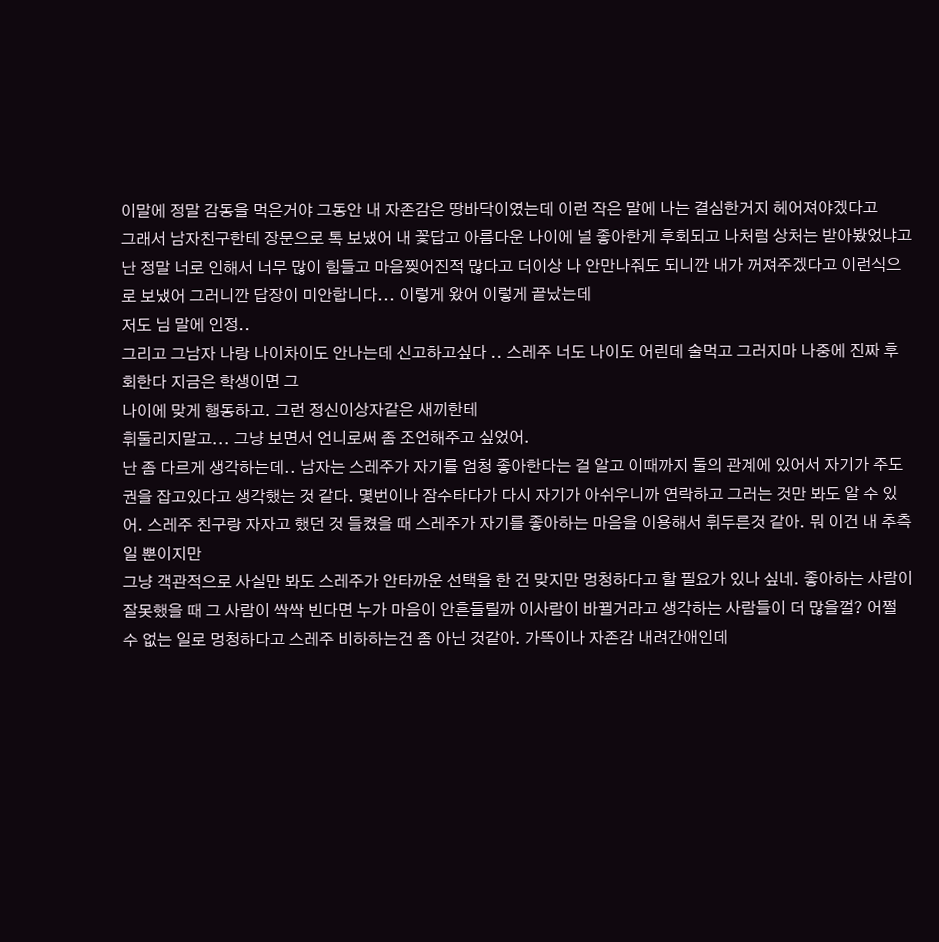이말에 정말 감동을 먹은거야 그동안 내 자존감은 땅바닥이였는데 이런 작은 말에 나는 결심한거지 헤어져야겠다고
그래서 남자친구한테 장문으로 톡 보냈어 내 꽃답고 아름다운 나이에 널 좋아한게 후회되고 나처럼 상처는 받아봤었냐고 난 정말 너로 인해서 너무 많이 힘들고 마음찢어진적 많다고 더이상 나 안만나줘도 되니깐 내가 꺼져주겠다고 이런식으로 보냈어 그러니깐 답장이 미안합니다... 이렇게 왔어 이렇게 끝났는데
저도 님 말에 인정..
그리고 그남자 나랑 나이차이도 안나는데 신고하고싶다 .. 스레주 너도 나이도 어린데 술먹고 그러지마 나중에 진짜 후회한다 지금은 학생이면 그
나이에 맞게 행동하고. 그런 정신이상자같은 새끼한테
휘둘리지말고... 그냥 보면서 언니로써 좀 조언해주고 싶었어.
난 좀 다르게 생각하는데.. 남자는 스레주가 자기를 엄청 좋아한다는 걸 알고 이때까지 둘의 관계에 있어서 자기가 주도권을 잡고있다고 생각했는 것 같다. 몇번이나 잠수타다가 다시 자기가 아쉬우니까 연락하고 그러는 것만 봐도 알 수 있어. 스레주 친구랑 자자고 했던 것 들켰을 때 스레주가 자기를 좋아하는 마음을 이용해서 휘두른것 같아. 뭐 이건 내 추측일 뿐이지만
그냥 객관적으로 사실만 봐도 스레주가 안타까운 선택을 한 건 맞지만 멍청하다고 할 필요가 있나 싶네. 좋아하는 사람이 잘못했을 때 그 사람이 싹싹 빈다면 누가 마음이 안흔들릴까 이사람이 바뀔거라고 생각하는 사람들이 더 많을껄? 어쩔 수 없는 일로 멍청하다고 스레주 비하하는건 좀 아닌 것같아. 가뜩이나 자존감 내려간애인데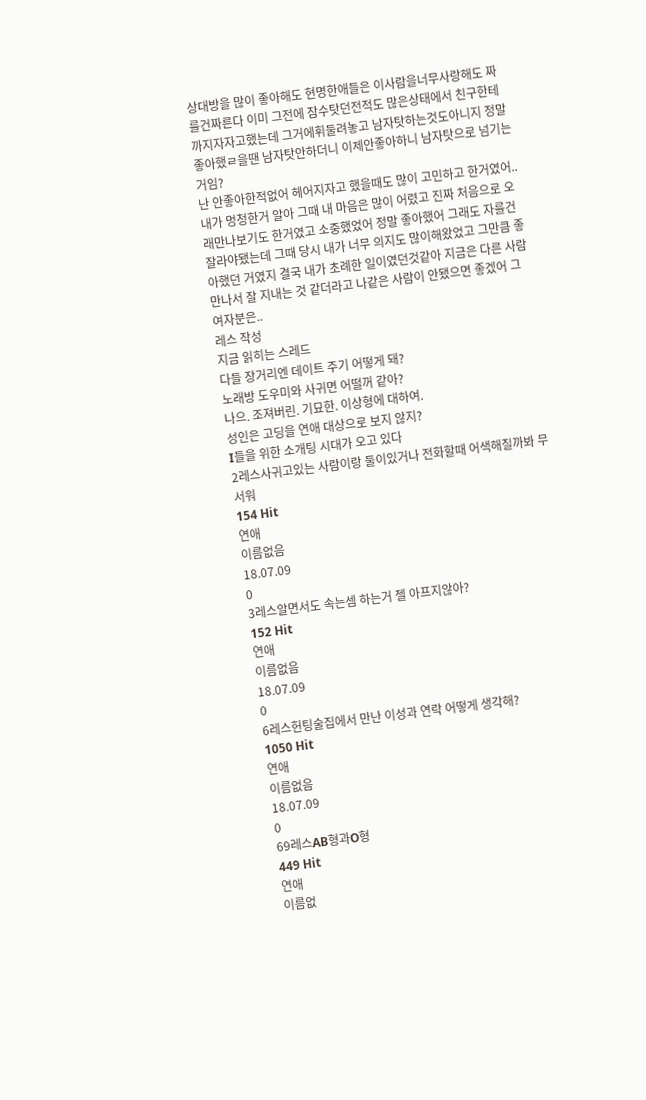상대방을 많이 좋아해도 현명한애들은 이사람을너무사랑해도 짜를건짜른다 이미 그전에 잠수탓던전적도 많은상태에서 친구한테까지자자고했는데 그거에휘둘려놓고 남자탓하는것도아니지 정말좋아했ㄹ을땐 남자탓안하더니 이제안좋아하니 남자탓으로 넘기는거임?
난 안좋아한적없어 헤어지자고 했을때도 많이 고민하고 한거였어.. 내가 멍청한거 알아 그때 내 마음은 많이 어렸고 진짜 처음으로 오래만나보기도 한거였고 소중했었어 정말 좋아했어 그래도 자를건 잘라야됐는데 그때 당시 내가 너무 의지도 많이해왔었고 그만큼 좋아했던 거였지 결국 내가 초례한 일이였던것같아 지금은 다른 사람 만나서 잘 지내는 것 같더라고 나같은 사람이 안됐으면 좋겠어 그 여자분은..
레스 작성
지금 읽히는 스레드
다들 장거리엔 데이트 주기 어떻게 돼?
노래방 도우미와 사귀면 어떨꺼 같아?
나으. 조져버린. 기묘한. 이상형에 대하여.
성인은 고딩을 연애 대상으로 보지 않지?
I들을 위한 소개팅 시대가 오고 있다
2레스사귀고있는 사람이랑 둘이있거나 전화할때 어색해질까봐 무서워
154 Hit
연애
이름없음
18.07.09
0
3레스알면서도 속는셈 하는거 젤 아프지않아?
152 Hit
연애
이름없음
18.07.09
0
6레스헌팅술집에서 만난 이성과 연락 어떻게 생각해?
1050 Hit
연애
이름없음
18.07.09
0
69레스AB형과O형
449 Hit
연애
이름없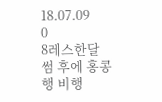18.07.09
0
8레스한달 썸 후에 홍콩행 비행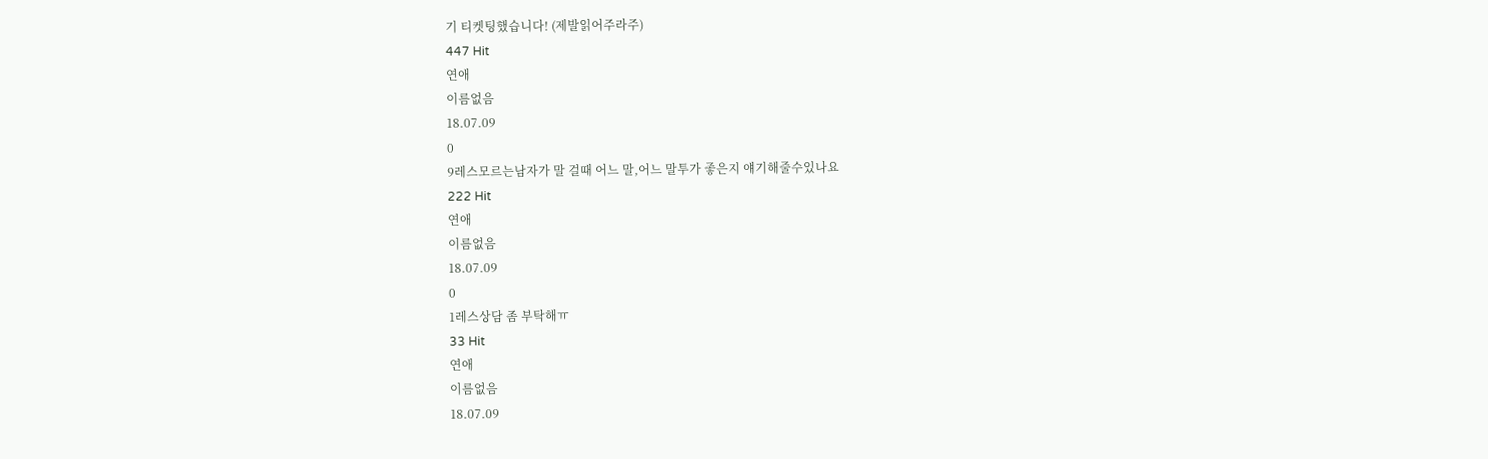기 티켓팅했습니다! (제발읽어주라주)
447 Hit
연애
이름없음
18.07.09
0
9레스모르는남자가 말 걸때 어느 말,어느 말투가 좋은지 얘기해줄수있나요
222 Hit
연애
이름없음
18.07.09
0
1레스상담 좀 부탁해ㅠ
33 Hit
연애
이름없음
18.07.09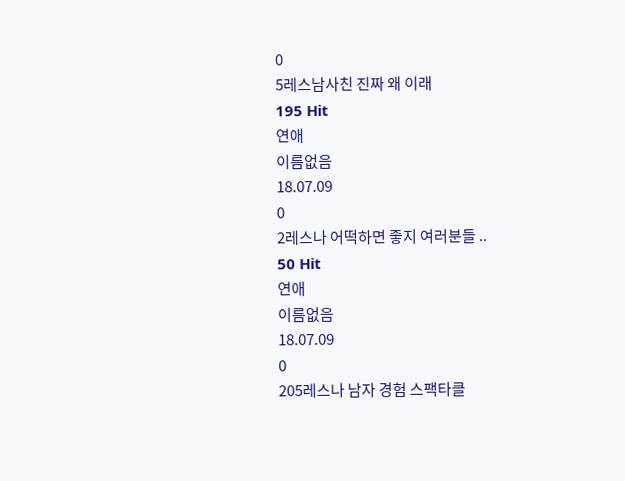0
5레스남사친 진짜 왜 이래
195 Hit
연애
이름없음
18.07.09
0
2레스나 어떡하면 좋지 여러분들 ..
50 Hit
연애
이름없음
18.07.09
0
205레스나 남자 경험 스팩타클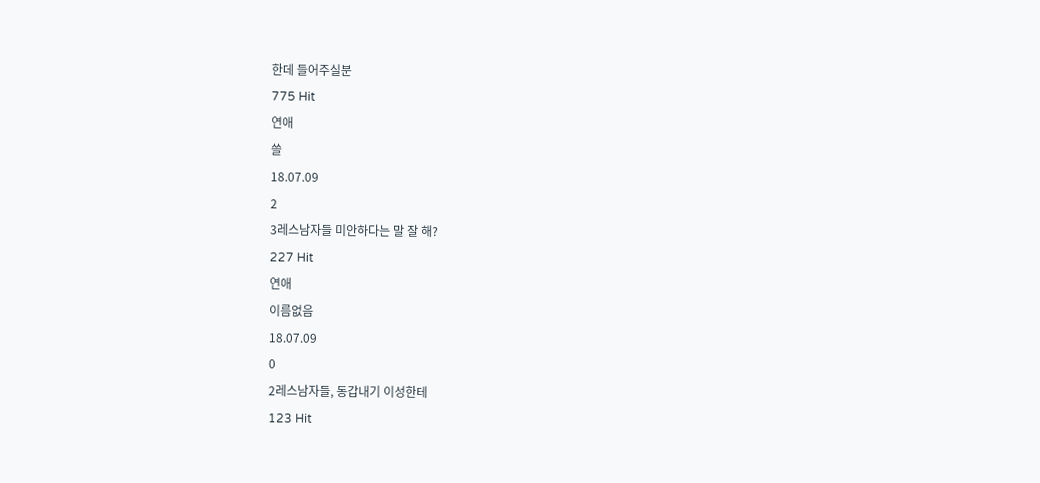한데 들어주실분
775 Hit
연애
쓸
18.07.09
2
3레스남자들 미안하다는 말 잘 해?
227 Hit
연애
이름없음
18.07.09
0
2레스남자들, 동갑내기 이성한테
123 Hit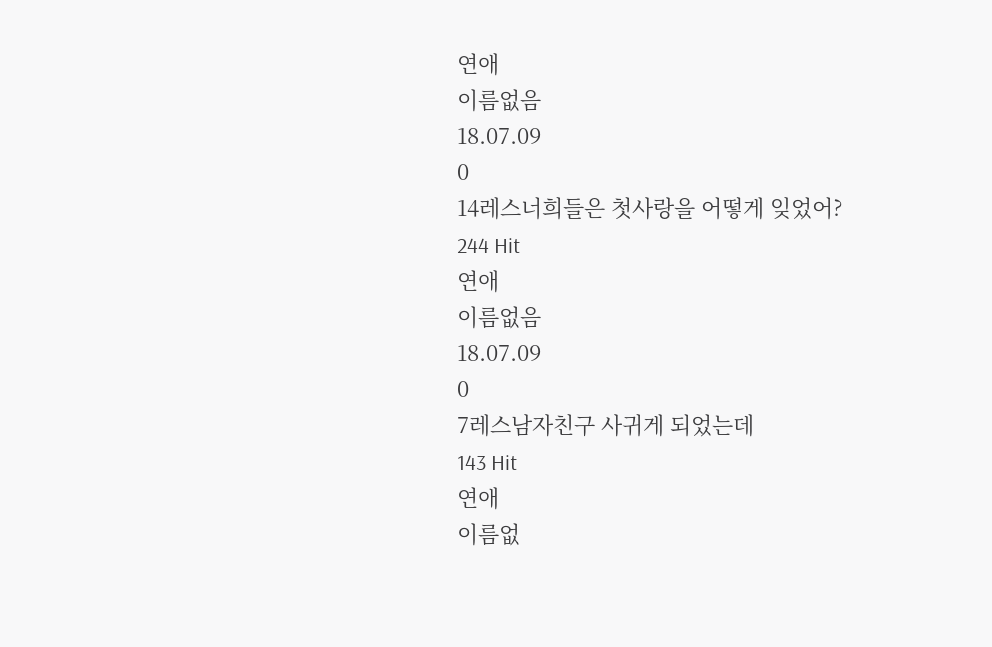연애
이름없음
18.07.09
0
14레스너희들은 첫사랑을 어떻게 잊었어?
244 Hit
연애
이름없음
18.07.09
0
7레스남자친구 사귀게 되었는데
143 Hit
연애
이름없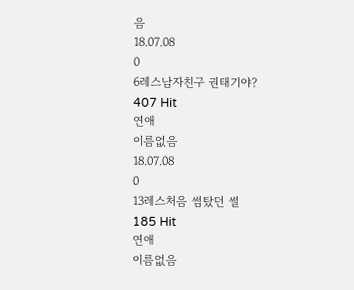음
18.07.08
0
6레스남자친구 권태기야?
407 Hit
연애
이름없음
18.07.08
0
13레스처음 썸탔던 썰
185 Hit
연애
이름없음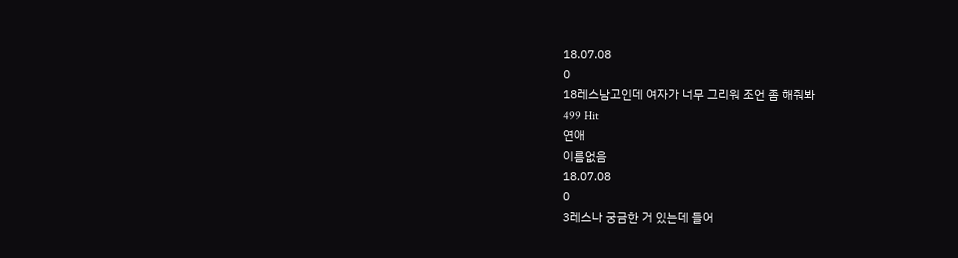18.07.08
0
18레스남고인데 여자가 너무 그리워 조언 좀 해줘봐
499 Hit
연애
이름없음
18.07.08
0
3레스나 궁금한 거 있는데 들어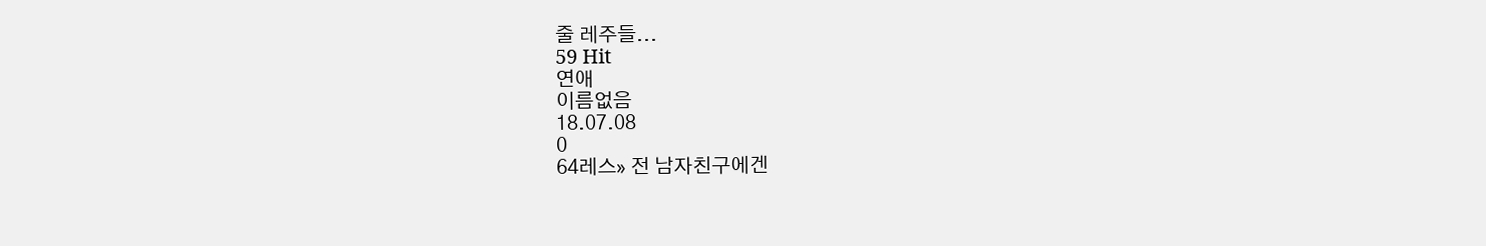줄 레주들...
59 Hit
연애
이름없음
18.07.08
0
64레스» 전 남자친구에겐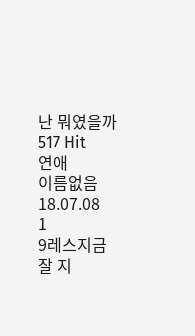난 뭐였을까
517 Hit
연애
이름없음
18.07.08
1
9레스지금 잘 지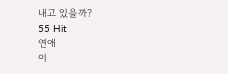내고 있을까?
55 Hit
연애
이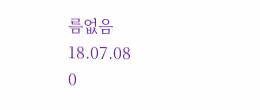름없음
18.07.08
0